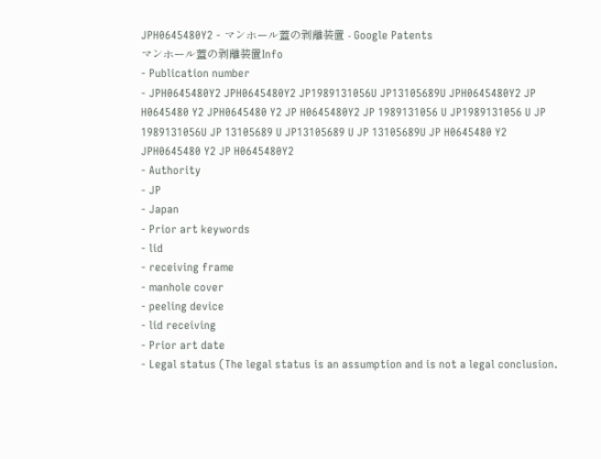JPH0645480Y2 - マンホール蓋の剥離装置 - Google Patents
マンホール蓋の剥離装置Info
- Publication number
- JPH0645480Y2 JPH0645480Y2 JP1989131056U JP13105689U JPH0645480Y2 JP H0645480 Y2 JPH0645480 Y2 JP H0645480Y2 JP 1989131056 U JP1989131056 U JP 1989131056U JP 13105689 U JP13105689 U JP 13105689U JP H0645480 Y2 JPH0645480 Y2 JP H0645480Y2
- Authority
- JP
- Japan
- Prior art keywords
- lid
- receiving frame
- manhole cover
- peeling device
- lid receiving
- Prior art date
- Legal status (The legal status is an assumption and is not a legal conclusion.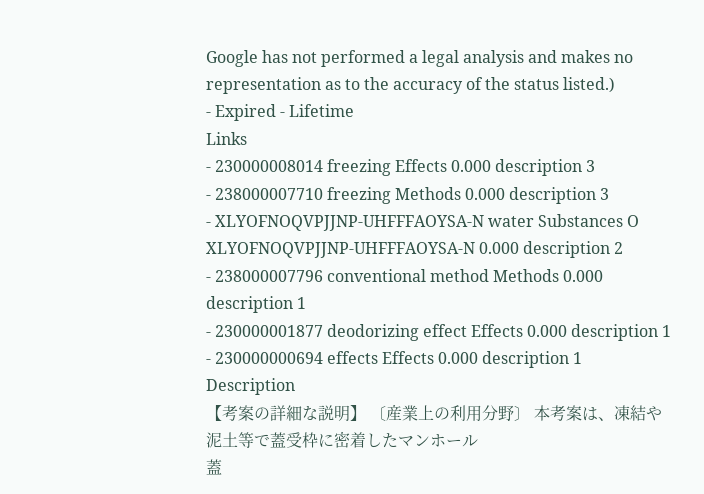Google has not performed a legal analysis and makes no representation as to the accuracy of the status listed.)
- Expired - Lifetime
Links
- 230000008014 freezing Effects 0.000 description 3
- 238000007710 freezing Methods 0.000 description 3
- XLYOFNOQVPJJNP-UHFFFAOYSA-N water Substances O XLYOFNOQVPJJNP-UHFFFAOYSA-N 0.000 description 2
- 238000007796 conventional method Methods 0.000 description 1
- 230000001877 deodorizing effect Effects 0.000 description 1
- 230000000694 effects Effects 0.000 description 1
Description
【考案の詳細な説明】 〔産業上の利用分野〕 本考案は、凍結や泥土等で蓋受枠に密着したマンホール
蓋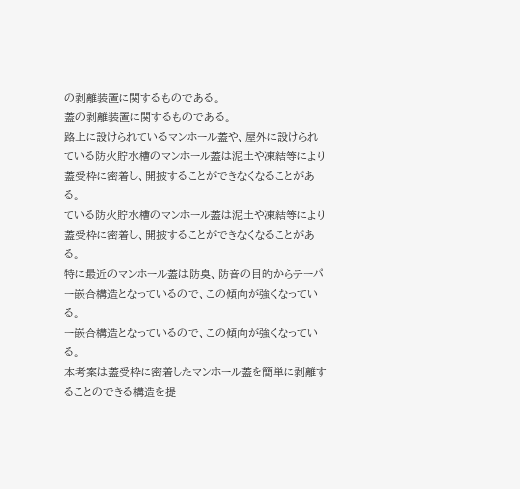の剥離装置に関するものである。
蓋の剥離装置に関するものである。
路上に設けられているマンホール蓋や、屋外に設けられ
ている防火貯水槽のマンホール蓋は泥土や凍結等により
蓋受枠に密着し、開披することができなくなることがあ
る。
ている防火貯水槽のマンホール蓋は泥土や凍結等により
蓋受枠に密着し、開披することができなくなることがあ
る。
特に最近のマンホール蓋は防臭、防音の目的からテーパ
ー嵌合構造となっているので、この傾向が強くなってい
る。
ー嵌合構造となっているので、この傾向が強くなってい
る。
本考案は蓋受枠に密着したマンホール蓋を簡単に剥離す
ることのできる構造を提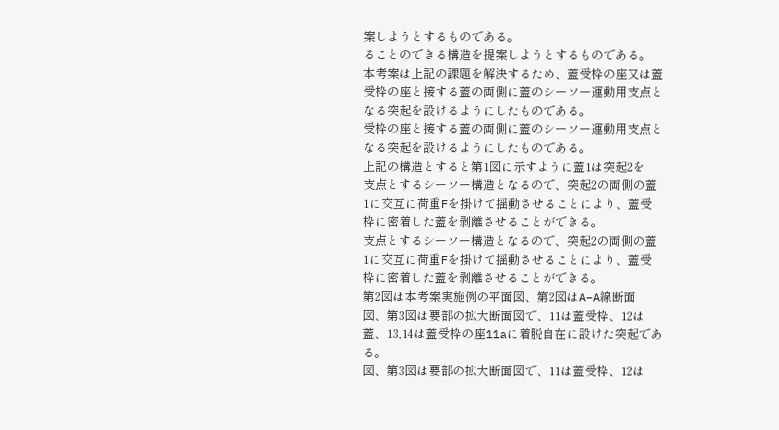案しようとするものである。
ることのできる構造を提案しようとするものである。
本考案は上記の課題を解決するため、蓋受枠の座又は蓋
受枠の座と接する蓋の両側に蓋のシーソー運動用支点と
なる突起を設けるようにしたものである。
受枠の座と接する蓋の両側に蓋のシーソー運動用支点と
なる突起を設けるようにしたものである。
上記の構造とすると第1図に示すように蓋1は突起2を
支点とするシーソー構造となるので、突起2の両側の蓋
1に交互に荷重Fを掛けて揺動させることにより、蓋受
枠に密着した蓋を剥離させることができる。
支点とするシーソー構造となるので、突起2の両側の蓋
1に交互に荷重Fを掛けて揺動させることにより、蓋受
枠に密着した蓋を剥離させることができる。
第2図は本考案実施例の平面図、第2図はA−A線断面
図、第3図は要部の拡大断面図で、11は蓋受枠、12は
蓋、13,14は蓋受枠の座11aに着脱自在に設けた突起であ
る。
図、第3図は要部の拡大断面図で、11は蓋受枠、12は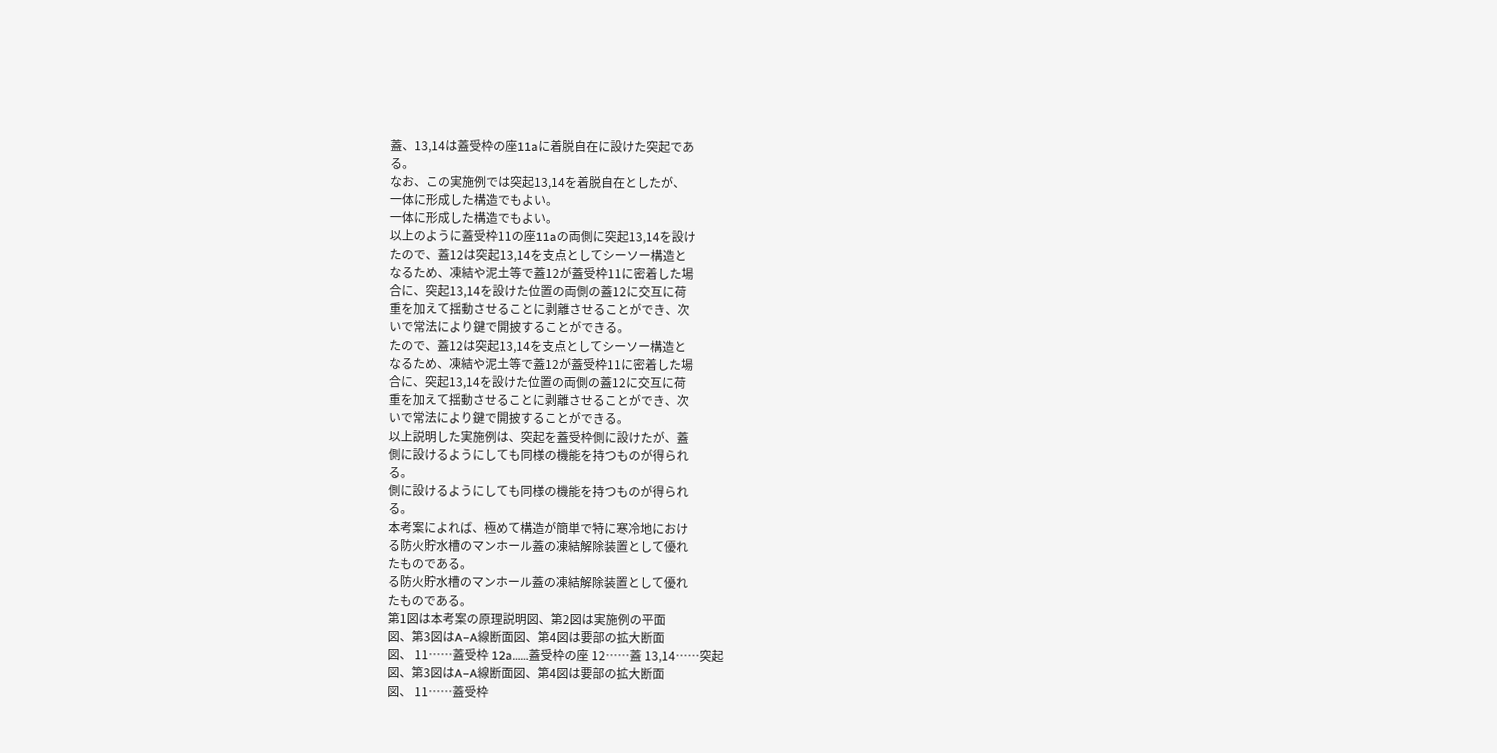蓋、13,14は蓋受枠の座11aに着脱自在に設けた突起であ
る。
なお、この実施例では突起13,14を着脱自在としたが、
一体に形成した構造でもよい。
一体に形成した構造でもよい。
以上のように蓋受枠11の座11aの両側に突起13,14を設け
たので、蓋12は突起13,14を支点としてシーソー構造と
なるため、凍結や泥土等で蓋12が蓋受枠11に密着した場
合に、突起13,14を設けた位置の両側の蓋12に交互に荷
重を加えて揺動させることに剥離させることができ、次
いで常法により鍵で開披することができる。
たので、蓋12は突起13,14を支点としてシーソー構造と
なるため、凍結や泥土等で蓋12が蓋受枠11に密着した場
合に、突起13,14を設けた位置の両側の蓋12に交互に荷
重を加えて揺動させることに剥離させることができ、次
いで常法により鍵で開披することができる。
以上説明した実施例は、突起を蓋受枠側に設けたが、蓋
側に設けるようにしても同様の機能を持つものが得られ
る。
側に設けるようにしても同様の機能を持つものが得られ
る。
本考案によれば、極めて構造が簡単で特に寒冷地におけ
る防火貯水槽のマンホール蓋の凍結解除装置として優れ
たものである。
る防火貯水槽のマンホール蓋の凍結解除装置として優れ
たものである。
第1図は本考案の原理説明図、第2図は実施例の平面
図、第3図はA−A線断面図、第4図は要部の拡大断面
図、 11……蓋受枠 12a……蓋受枠の座 12……蓋 13,14……突起
図、第3図はA−A線断面図、第4図は要部の拡大断面
図、 11……蓋受枠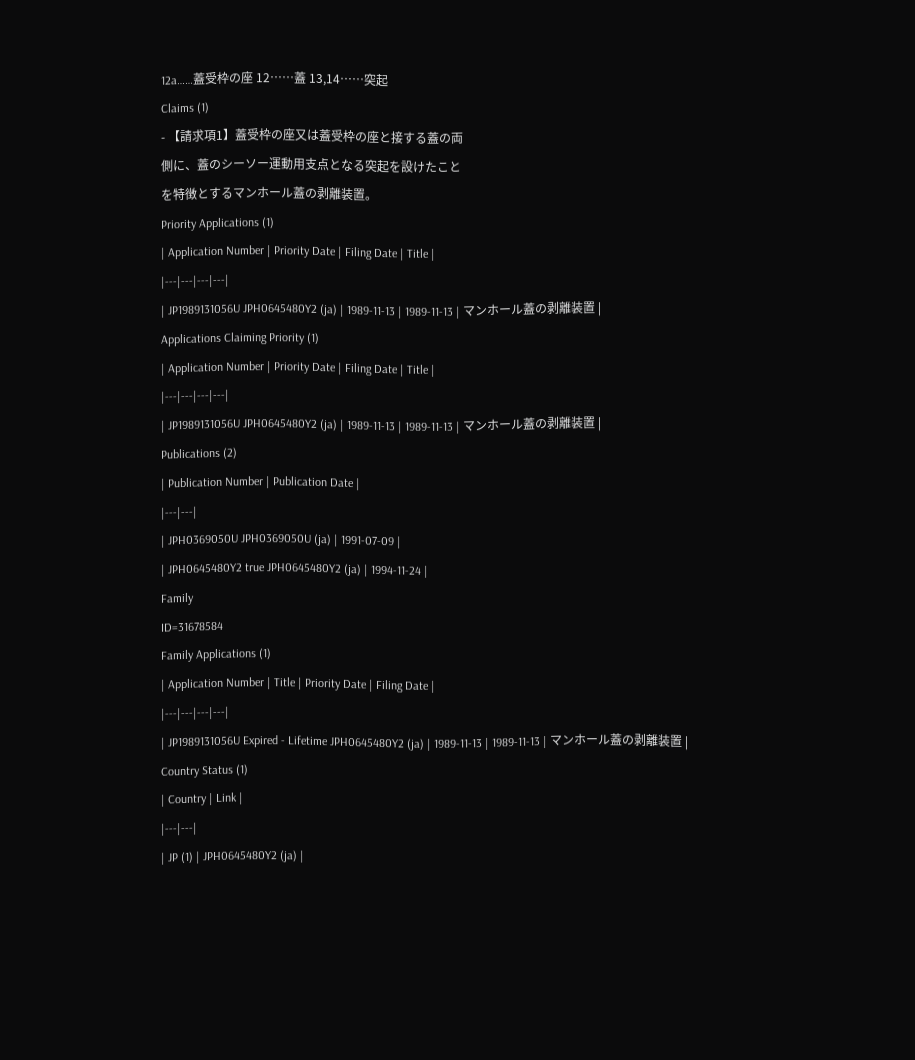12a……蓋受枠の座 12……蓋 13,14……突起
Claims (1)
- 【請求項1】蓋受枠の座又は蓋受枠の座と接する蓋の両
側に、蓋のシーソー運動用支点となる突起を設けたこと
を特徴とするマンホール蓋の剥離装置。
Priority Applications (1)
| Application Number | Priority Date | Filing Date | Title |
|---|---|---|---|
| JP1989131056U JPH0645480Y2 (ja) | 1989-11-13 | 1989-11-13 | マンホール蓋の剥離装置 |
Applications Claiming Priority (1)
| Application Number | Priority Date | Filing Date | Title |
|---|---|---|---|
| JP1989131056U JPH0645480Y2 (ja) | 1989-11-13 | 1989-11-13 | マンホール蓋の剥離装置 |
Publications (2)
| Publication Number | Publication Date |
|---|---|
| JPH0369050U JPH0369050U (ja) | 1991-07-09 |
| JPH0645480Y2 true JPH0645480Y2 (ja) | 1994-11-24 |
Family
ID=31678584
Family Applications (1)
| Application Number | Title | Priority Date | Filing Date |
|---|---|---|---|
| JP1989131056U Expired - Lifetime JPH0645480Y2 (ja) | 1989-11-13 | 1989-11-13 | マンホール蓋の剥離装置 |
Country Status (1)
| Country | Link |
|---|---|
| JP (1) | JPH0645480Y2 (ja) |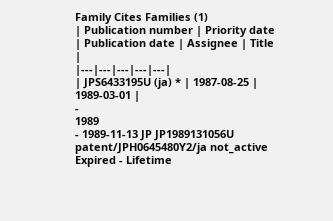Family Cites Families (1)
| Publication number | Priority date | Publication date | Assignee | Title |
|---|---|---|---|---|
| JPS6433195U (ja) * | 1987-08-25 | 1989-03-01 |
-
1989
- 1989-11-13 JP JP1989131056U patent/JPH0645480Y2/ja not_active Expired - Lifetime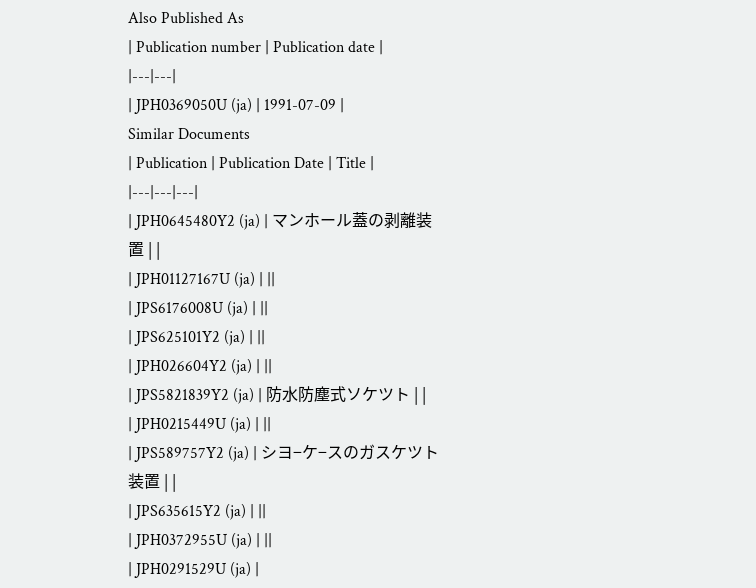Also Published As
| Publication number | Publication date |
|---|---|
| JPH0369050U (ja) | 1991-07-09 |
Similar Documents
| Publication | Publication Date | Title |
|---|---|---|
| JPH0645480Y2 (ja) | マンホール蓋の剥離装置 | |
| JPH01127167U (ja) | ||
| JPS6176008U (ja) | ||
| JPS625101Y2 (ja) | ||
| JPH026604Y2 (ja) | ||
| JPS5821839Y2 (ja) | 防水防塵式ソケツト | |
| JPH0215449U (ja) | ||
| JPS589757Y2 (ja) | シヨ−ケ−スのガスケツト装置 | |
| JPS635615Y2 (ja) | ||
| JPH0372955U (ja) | ||
| JPH0291529U (ja) |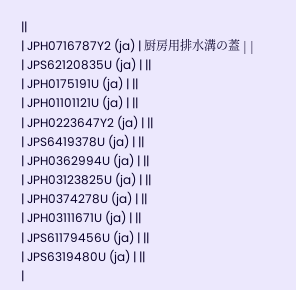||
| JPH0716787Y2 (ja) | 厨房用排水溝の蓋 | |
| JPS62120835U (ja) | ||
| JPH0175191U (ja) | ||
| JPH01101121U (ja) | ||
| JPH0223647Y2 (ja) | ||
| JPS6419378U (ja) | ||
| JPH0362994U (ja) | ||
| JPH03123825U (ja) | ||
| JPH0374278U (ja) | ||
| JPH03111671U (ja) | ||
| JPS61179456U (ja) | ||
| JPS6319480U (ja) | ||
|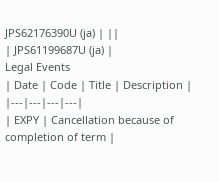JPS62176390U (ja) | ||
| JPS61199687U (ja) |
Legal Events
| Date | Code | Title | Description |
|---|---|---|---|
| EXPY | Cancellation because of completion of term |